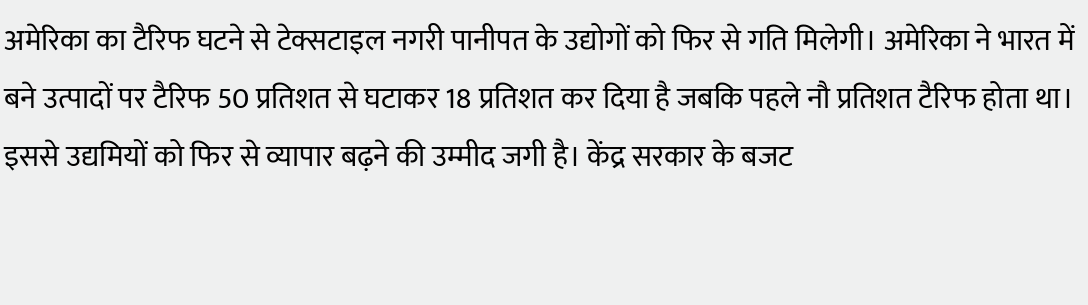अमेरिका का टैरिफ घटने से टेक्सटाइल नगरी पानीपत के उद्योगों को फिर से गति मिलेगी। अमेरिका ने भारत में बने उत्पादों पर टैरिफ 50 प्रतिशत से घटाकर 18 प्रतिशत कर दिया है जबकि पहले नौ प्रतिशत टैरिफ होता था। इससे उद्यमियों को फिर से व्यापार बढ़ने की उम्मीद जगी है। केंद्र सरकार के बजट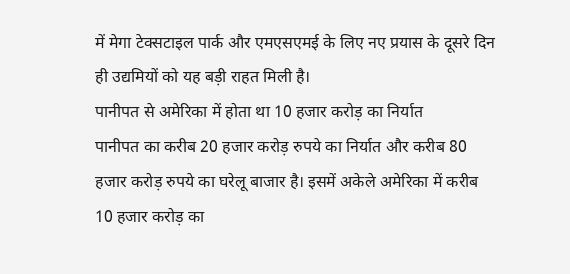में मेगा टेक्सटाइल पार्क और एमएसएमई के लिए नए प्रयास के दूसरे दिन ही उद्यमियों को यह बड़ी राहत मिली है।
पानीपत से अमेरिका में होता था 10 हजार करोड़ का निर्यात
पानीपत का करीब 20 हजार करोड़ रुपये का निर्यात और करीब 80 हजार करोड़ रुपये का घरेलू बाजार है। इसमें अकेले अमेरिका में करीब 10 हजार करोड़ का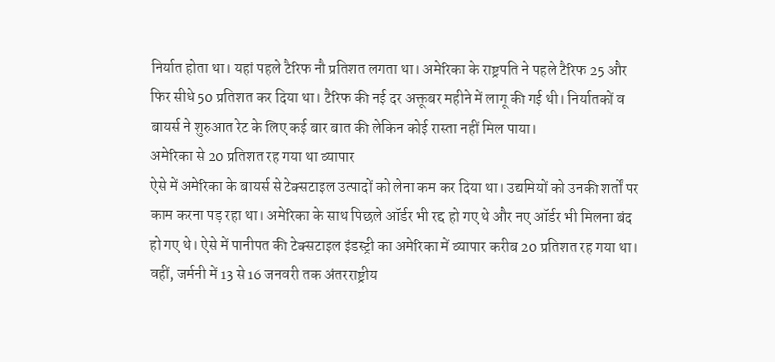निर्यात होता था। यहां पहले टैरिफ नौ प्रतिशत लगता था। अमेरिका के राष्ट्रपति ने पहले टैरिफ 25 और फिर सीधे 50 प्रतिशत कर दिया था। टैरिफ की नई दर अक्तूबर महीने में लागू की गई थी। निर्यातकों व बायर्स ने शुरुआत रेट के लिए कई बार बात की लेकिन कोई रास्ता नहीं मिल पाया।
अमेरिका से 20 प्रतिशत रह गया था व्यापार
ऐसे में अमेरिका के बायर्स से टेक्सटाइल उत्पादों को लेना कम कर दिया था। उद्यमियों को उनकी शर्तों पर काम करना पड़ रहा था। अमेरिका के साथ पिछले ऑर्डर भी रद्द हो गए थे और नए ऑर्डर भी मिलना बंद हो गए थे। ऐसे में पानीपत की टेक्सटाइल इंडस्ट्री का अमेरिका में व्यापार करीब 20 प्रतिशत रह गया था। वहीं, जर्मनी में 13 से 16 जनवरी तक अंतरराष्ट्रीय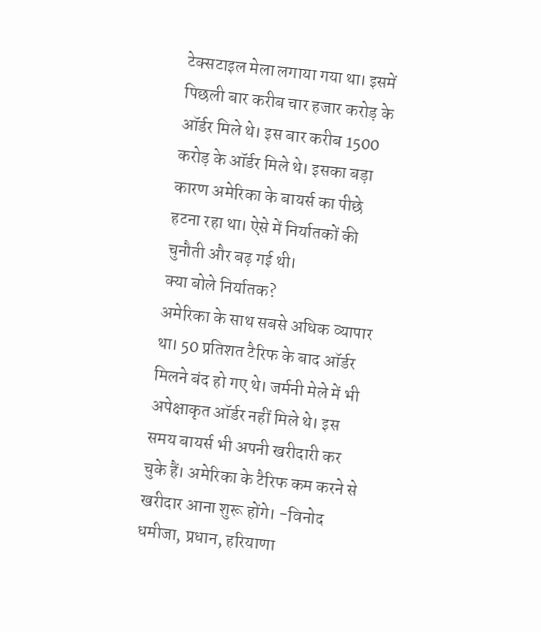टेक्सटाइल मेला लगाया गया था। इसमें पिछली बार करीब चार हजार करोड़ के ऑर्डर मिले थे। इस बार करीब 1500 करोड़ के ऑर्डर मिले थे। इसका बड़ा कारण अमेरिका के बायर्स का पीछे हटना रहा था। ऐसे में निर्यातकों की चुनौती और बढ़ गई थी।
क्या बोले निर्यातक?
अमेरिका के साथ सबसे अधिक व्यापार था। 50 प्रतिशत टैरिफ के बाद ऑर्डर मिलने बंद हो गए थे। जर्मनी मेले में भी अपेक्षाकृत ऑर्डर नहीं मिले थे। इस समय बायर्स भी अपनी खरीदारी कर चुके हैं। अमेरिका के टैरिफ कम करने से खरीदार आना शुरू होंगे। -विनोद धमीजा, प्रधान, हरियाणा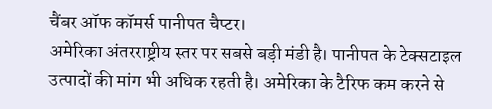चैंबर ऑफ कॉमर्स पानीपत चैप्टर।
अमेरिका अंतरराष्ट्रीय स्तर पर सबसे बड़ी मंडी है। पानीपत के टेक्सटाइल उत्पादों की मांग भी अधिक रहती है। अमेरिका के टैरिफ कम करने से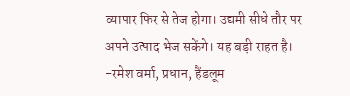व्यापार फिर से तेज होगा। उद्यमी सीधे तौर पर अपने उत्पाद भेज सकेंगे। यह बड़ी राहत है। -रमेश वर्मा, प्रधान, हैंडलूम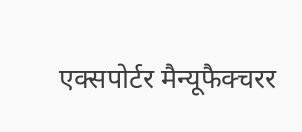एक्सपोर्टर मैन्यूफैक्चरर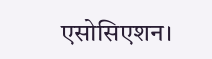एसोसिएशन।